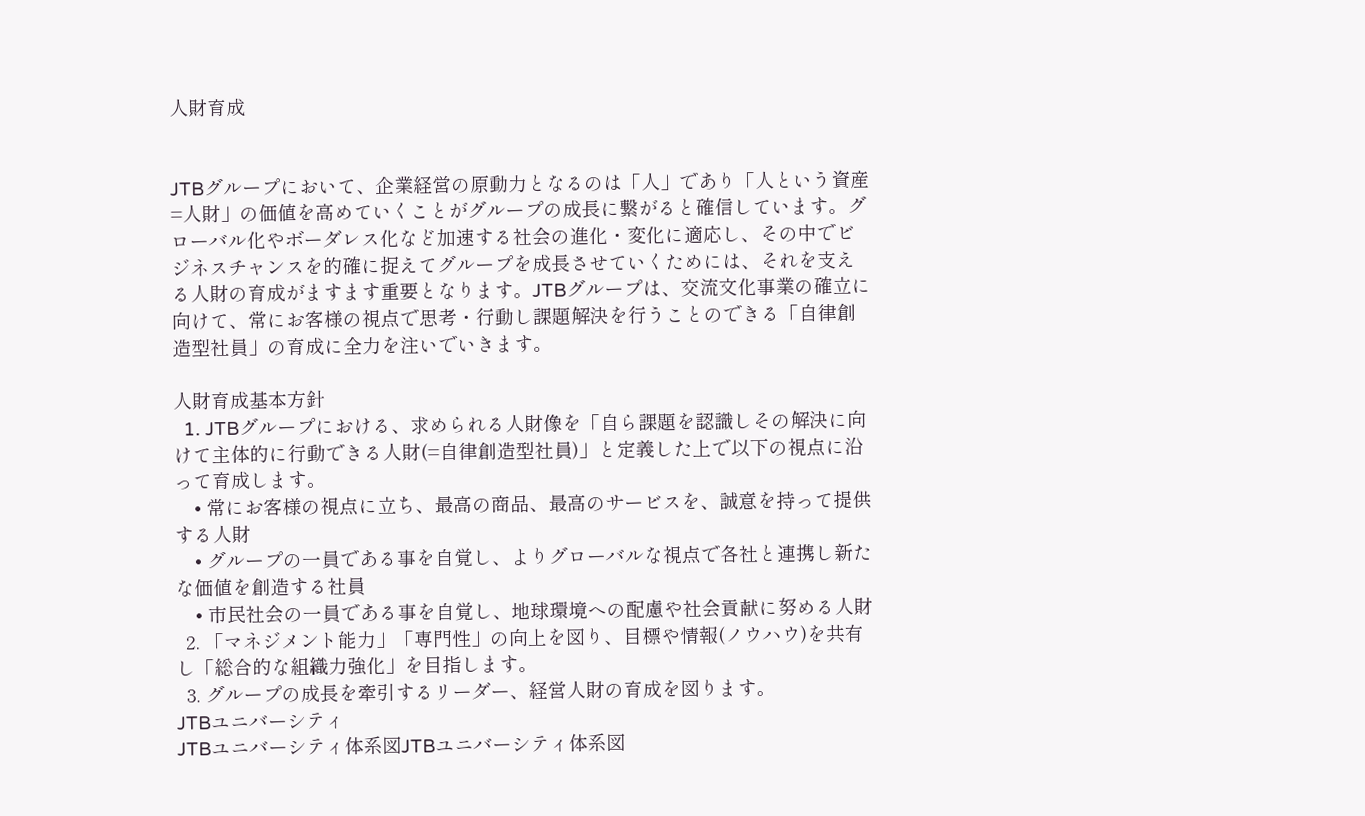人財育成


JTBグループにおいて、企業経営の原動力となるのは「人」であり「人という資産=人財」の価値を高めていくことがグループの成長に繋がると確信しています。グローバル化やボーダレス化など加速する社会の進化・変化に適応し、その中でビジネスチャンスを的確に捉えてグループを成長させていくためには、それを支える人財の育成がますます重要となります。JTBグループは、交流文化事業の確立に向けて、常にお客様の視点で思考・行動し課題解決を行うことのできる「自律創造型社員」の育成に全力を注いでいきます。

人財育成基本方針
  1. JTBグループにおける、求められる人財像を「自ら課題を認識しその解決に向けて主体的に行動できる人財(=自律創造型社員)」と定義した上で以下の視点に沿って育成します。
    • 常にお客様の視点に立ち、最高の商品、最高のサービスを、誠意を持って提供する人財
    • グループの一員である事を自覚し、よりグローバルな視点で各社と連携し新たな価値を創造する社員
    • 市民社会の一員である事を自覚し、地球環境への配慮や社会貢献に努める人財
  2. 「マネジメント能力」「専門性」の向上を図り、目標や情報(ノウハウ)を共有し「総合的な組織力強化」を目指します。
  3. グループの成長を牽引するリーダー、経営人財の育成を図ります。
JTBユニバーシティ
JTBユニバーシティ体系図JTBユニバーシティ体系図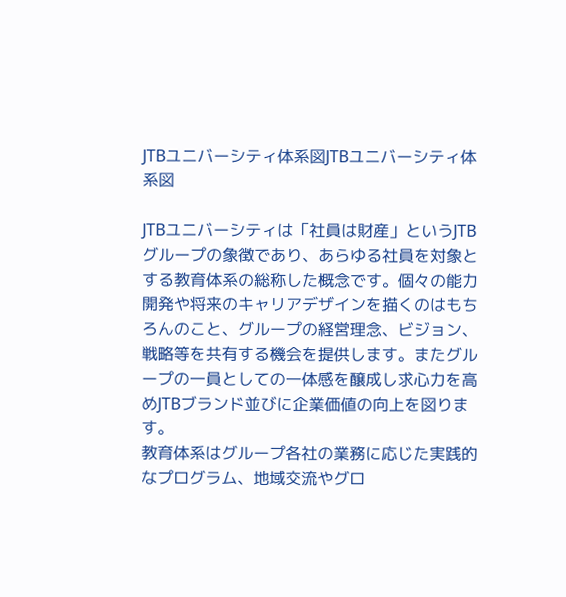JTBユニバーシティ体系図JTBユニバーシティ体系図

JTBユニバーシティは「社員は財産」というJTBグループの象徴であり、あらゆる社員を対象とする教育体系の総称した概念です。個々の能力開発や将来のキャリアデザインを描くのはもちろんのこと、グループの経営理念、ビジョン、戦略等を共有する機会を提供します。またグループの一員としての一体感を醸成し求心力を高めJTBブランド並びに企業価値の向上を図ります。
教育体系はグループ各社の業務に応じた実践的なプログラム、地域交流やグロ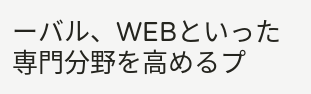ーバル、WEBといった専門分野を高めるプ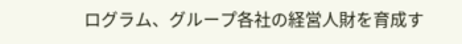ログラム、グループ各社の経営人財を育成す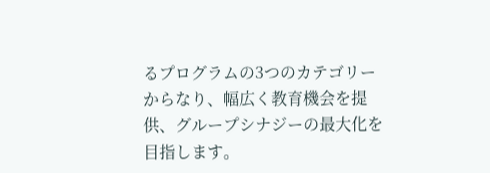るプログラムの3つのカテゴリーからなり、幅広く教育機会を提供、グループシナジーの最大化を目指します。